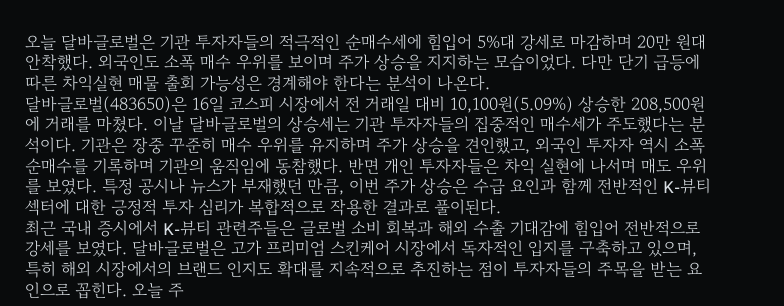오늘 달바글로벌은 기관 투자자들의 적극적인 순매수세에 힘입어 5%대 강세로 마감하며 20만 원대 안착했다. 외국인도 소폭 매수 우위를 보이며 주가 상승을 지지하는 모습이었다. 다만 단기 급등에 따른 차익실현 매물 출회 가능성은 경계해야 한다는 분석이 나온다.
달바글로벌(483650)은 16일 코스피 시장에서 전 거래일 대비 10,100원(5.09%) 상승한 208,500원에 거래를 마쳤다. 이날 달바글로벌의 상승세는 기관 투자자들의 집중적인 매수세가 주도했다는 분석이다. 기관은 장중 꾸준히 매수 우위를 유지하며 주가 상승을 견인했고, 외국인 투자자 역시 소폭 순매수를 기록하며 기관의 움직임에 동참했다. 반면 개인 투자자들은 차익 실현에 나서며 매도 우위를 보였다. 특정 공시나 뉴스가 부재했던 만큼, 이번 주가 상승은 수급 요인과 함께 전반적인 K-뷰티 섹터에 대한 긍정적 투자 심리가 복합적으로 작용한 결과로 풀이된다.
최근 국내 증시에서 K-뷰티 관련주들은 글로벌 소비 회복과 해외 수출 기대감에 힘입어 전반적으로 강세를 보였다. 달바글로벌은 고가 프리미엄 스킨케어 시장에서 독자적인 입지를 구축하고 있으며, 특히 해외 시장에서의 브랜드 인지도 확대를 지속적으로 추진하는 점이 투자자들의 주목을 받는 요인으로 꼽힌다. 오늘 주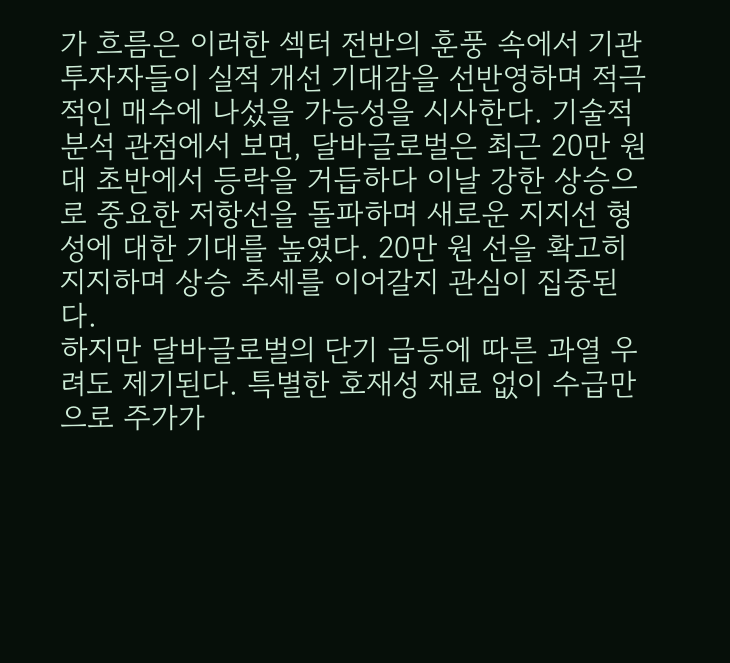가 흐름은 이러한 섹터 전반의 훈풍 속에서 기관 투자자들이 실적 개선 기대감을 선반영하며 적극적인 매수에 나섰을 가능성을 시사한다. 기술적 분석 관점에서 보면, 달바글로벌은 최근 20만 원대 초반에서 등락을 거듭하다 이날 강한 상승으로 중요한 저항선을 돌파하며 새로운 지지선 형성에 대한 기대를 높였다. 20만 원 선을 확고히 지지하며 상승 추세를 이어갈지 관심이 집중된다.
하지만 달바글로벌의 단기 급등에 따른 과열 우려도 제기된다. 특별한 호재성 재료 없이 수급만으로 주가가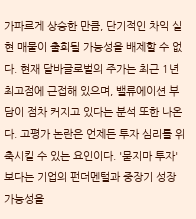가파르게 상승한 만큼, 단기적인 차익 실현 매물이 출회될 가능성을 배제할 수 없다. 현재 달바글로벌의 주가는 최근 1년 최고점에 근접해 있으며, 밸류에이션 부담이 점차 커지고 있다는 분석 또한 나온다. 고평가 논란은 언제든 투자 심리를 위축시킬 수 있는 요인이다. '묻지마 투자'보다는 기업의 펀더멘털과 중장기 성장 가능성을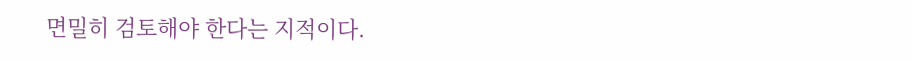면밀히 검토해야 한다는 지적이다.